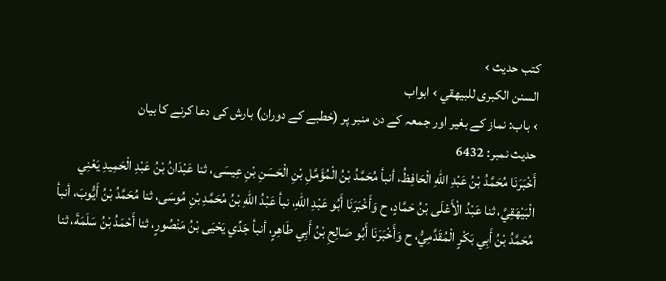کتب حدیث ›
السنن الكبرى للبيهقي › ابواب
› باب: نماز کے بغیر اور جمعہ کے دن منبر پر (خطبے کے دوران) بارش کی دعا کرنے کا بیان
حدیث نمبر: 6432
أَخْبَرَنَا مُحَمَّدُ بْنُ عَبْدِ اللهِ الْحَافِظُ، أنبأ مُحَمَّدُ بْنُ الْمُؤَمَّلِ بْنِ الْحَسَنِ بْنِ عِيسَى، ثنا عَبْدَانُ بْنُ عَبْدِ الْحَمِيدِ يَعْنِي الْبَيْهَقِيَّ، ثنا عَبْدُ الْأَعْلَى بْنُ حَمَّادٍ، ح وَأَخْبَرَنَا أَبُو عَبْدِ اللهِ، نبأ عَبْدُ اللهِ بْنُ مُحَمَّدِ بْنِ مُوسَى، ثنا مُحَمَّدُ بْنُ أَيُّوبَ، أنبأ مُحَمَّدُ بْنُ أَبِي بَكْرٍ الْمُقَدَّمِيُّ، ح وَأَخْبَرَنَا أَبُو صَالِحِ بْنُ أَبِي طَاهِرٍ، أنبأ جَدِّي يَحْيَى بْنُ مَنْصُورٍ، ثنا أَحْمَدُ بْنُ سَلَمَةَ، ثنا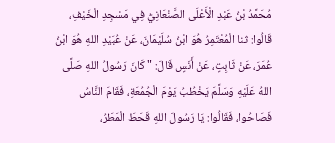مُحَمَّدُ بْنُ عَبْدِ الْأَعْلَى الصَّنْعَانِيُّ فِي مَسْجِدِ الْخَيْفِ، قَالُوا: ثنا الْمُعْتَمِرُ هُوَ ابْنُ سُلَيْمَانَ، عَنْ عُبَيْدِ اللهِ هُوَ ابْنُ عُمَرَ، عَنْ ثَابِتٍ، عَنْ أَنَسٍ قَالَ: " كَانَ رَسُولُ اللهِ صَلَّى اللهُ عَلَيْهِ وَسَلَّمَ يَخْطُبُ يَوْمَ الْجُمُعَةِ، فَقَامَ النَّاسُ فَصَاحُوا، فَقَالُوا: يَا رَسُولَ اللهِ قَحَطَ الْمَطَرُ،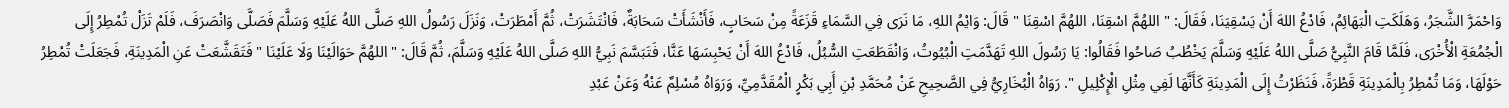وَاحْمَرَّ الشَّجَرُ، وَهَلَكَتِ الْبَهَائِمُ، فَادْعُ اللهَ أَنْ يَسْقِيَنَا، فَقَالَ: " اللهُمَّ اسْقِنَا، اللهُمَّ اسْقِنَا " قَالَ: وَايْمُ اللهِ، مَا نَرَى فِي السَّمَاءِ قَزَعَةً مِنْ سَحَابٍ، فَأَنْشَأَتْ سَحَابَةٌ، فَانْتَشَرَتْ، ثُمَّ أَمْطَرَتْ، وَنَزَلَ رَسُولُ اللهِ صَلَّى اللهُ عَلَيْهِ وَسَلَّمَ فَصَلَّى وَانْصَرَفَ، فَلَمْ تَزَلْ تُمْطِرُ إِلَى الْجُمُعَةِ الْأُخْرَى، فَلَمَّا قَامَ النَّبِيُّ صَلَّى اللهُ عَلَيْهِ وَسَلَّمَ يَخْطُبُ صَاحُوا فَقَالُوا: يَا رَسُولَ اللهِ تَهَدَّمَتِ الْبُيُوتُ، وَانْقَطَعَتِ السُّبُلُ، فَادْعُ اللهَ أَنْ يَحْبِسَهَا عَنَّا، فَتَبَسَّمَ نَبِيُّ اللهِ صَلَّى اللهُ عَلَيْهِ وَسَلَّمَ، ثُمَّ قَالَ: " اللهُمَّ حَوَالَيْنَا وَلَا عَلَيْنَا " فَتَقَشَّعَتْ عَنِ الْمَدِينَةِ، فَجَعَلَتْ تُمْطِرُ حَوْلَهَا، وَمَا تُمْطِرُ بِالْمَدِينَةِ قَطْرَةً، فَنَظَرْتُ إِلَى الْمَدِينَةِ كَأَنَّهَا لَفِي مِثْلِ الْإِكْلِيلِ ". رَوَاهُ الْبُخَارِيُّ فِي الصَّحِيحِ عَنْ مُحَمَّدِ بْنِ أَبِي بَكْرٍ الْمُقَدَّمِيِّ، وَرَوَاهُ مُسْلِمٌ عَنْهُ وَعَنْ عَبْدِ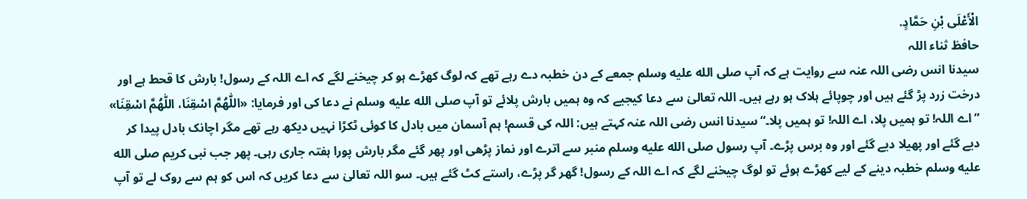الْأَعْلَى بْنِ حَمَّادٍ.
حافظ ثناء اللہ
سیدنا انس رضی اللہ عنہ سے روایت ہے کہ آپ صلى الله عليه وسلم جمعے کے دن خطبہ دے رہے تھے کہ لوگ کھڑے ہو کر چیخنے لگے کہ اے اللہ کے رسول! بارش کا قحط ہے اور درخت زرد پڑ گئے ہیں اور چوپائے ہلاک ہو رہے ہیں۔ اللہ تعالیٰ سے دعا کیجیے کہ وہ ہمیں بارش پلائے تو آپ صلى الله عليه وسلم نے دعا کی اور فرمایا: «اللّٰهُمَّ اسْقِنَا، اللّٰهُمَّ اسْقِنَا» ”اے اللہ! تو ہمیں پلا، اے اللہ! تو ہمیں پلا۔“ سیدنا انس رضی اللہ عنہ کہتے ہیں: اللہ کی قسم! ہم آسمان میں بادل کا کوئی ٹکڑا نہیں دیکھ رہے تھے مگر اچانک بادل پیدا کر دیے گئے اور پھیلا دیے گئے اور وہ برس پڑے۔ آپ رسول صلى الله عليه وسلم منبر سے اترے اور نماز پڑھی اور پھر گئے مگر بارش پورا ہفتہ جاری رہی۔ پھر جب نبی کریم صلى الله عليه وسلم خطبہ دینے کے لیے کھڑے ہوئے تو لوگ چیخنے لگے کہ اے اللہ کے رسول! گھر گر پڑے، راستے کٹ گئے ہیں۔ سو اللہ تعالیٰ سے دعا کریں کہ اس کو ہم سے روک لے تو آپ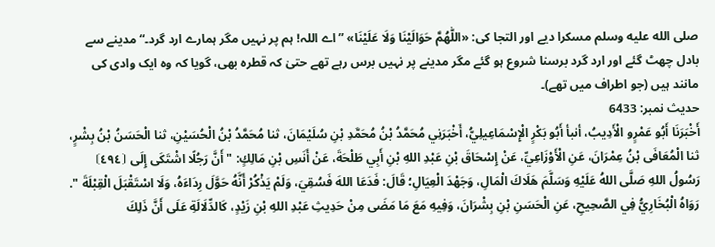صلى الله عليه وسلم مسکرا دیے اور التجا کی: «اللّٰهُمَّ حَوَالَيْنَا وَلَا عَلَيْنَا» ”اے اللہ! ہم پر نہیں مگر ہمارے ارد گرد۔“ مدینے سے بادل چھٹ گئے اور ارد گرد برسنا شروع ہو گئے مگر مدینے پر نہیں برس رہے تھے حتیٰ کہ قطرہ بھی، گویا کہ وہ ایک وادی کی مانند ہیں (جو اطراف میں تھے)۔
حدیث نمبر: 6433
أَخْبَرَنَا أَبُو عَمْرٍو الْأَدِيبُ، أنبأ أَبُو بَكْرٍ الْإِسْمَاعِيلِيُّ، أَخْبَرَنِي مُحَمَّدُ بْنُ مُحَمَّدِ بْنِ سُلَيْمَانَ، ثنا مُحَمَّدُ بْنُ الْحُسَيْنِ، ثنا الْحَسَنُ بْنُ بِشْرٍ، ثنا الْمُعَافَى بْنُ عِمْرَانَ، عَنِ الْأَوْزَاعِيِّ، عَنْ إِسْحَاقَ بْنِ عَبْدِ اللهِ بْنِ أَبِي طَلْحَةَ، عَنْ أَنَسِ بْنِ مَالِكٍ: " أَنَّ رَجُلًا اشْتَكَى إِلَى ⦗٤٩٤⦘ رَسُولُ اللهِ صَلَّى اللهُ عَلَيْهِ وَسَلَّمَ هَلَاكَ الْمَالِ، وَجَهْدَ الْعِيَالِ؛ قَالَ: فَدَعَا اللهَ فَسُقِيَ، وَلَمْ يَذْكُرْ أَنَّهُ حَوَّلَ رِدَاءَهُ، وَلَا اسْتَقْبَلَ الْقِبْلَةَ ". رَوَاهُ الْبُخَارِيُّ فِي الصَّحِيحِ، عَنِ الْحَسَنِ بْنِ بِشْرَانَ، وَفِيهِ مَعَ مَا مَضَى مِنْ حَدِيثِ عَبْدِ اللهِ بْنِ زَيْدٍ، كَالدِّلَالَةِ عَلَى أَنَّ ذَلِكَ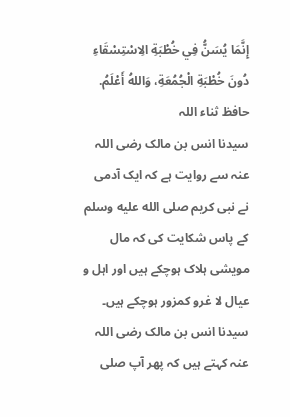إِنَّمَا يُسَنُّ فِي خُطْبَةِ الِاسْتِسْقَاءِ دُونَ خُطْبَةِ الْجُمُعَةِ، وَاللهُ أَعْلَمُ.
حافظ ثناء اللہ
سیدنا انس بن مالک رضی اللہ عنہ سے روایت ہے کہ ایک آدمی نے نبی کریم صلى الله عليه وسلم کے پاس شکایت کی کہ مال مویشی ہلاک ہوچکے ہیں اور اہل و عیال لا غرو کمزور ہوچکے ہیں۔ سیدنا انس بن مالک رضی اللہ عنہ کہتے ہیں کہ پھر آپ صلى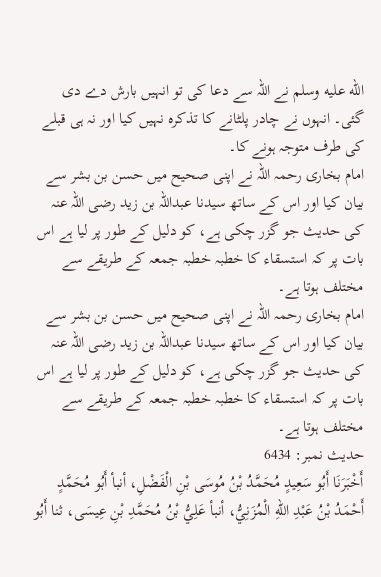الله عليه وسلم نے اللہ سے دعا کی تو انہیں بارش دے دی گئی۔ انہوں نے چادر پلٹانے کا تذکرہ نہیں کیا اور نہ ہی قبلے کی طرف متوجہ ہونے کا۔
امام بخاری رحمہ اللہ نے اپنی صحیح میں حسن بن بشر سے بیان کیا اور اس کے ساتھ سیدنا عبداللہ بن زید رضی اللہ عنہ کی حدیث جو گزر چکی ہے، کو دلیل کے طور پر لیا ہے اس بات پر کہ استسقاء کا خطبہ خطبہ جمعہ کے طریقے سے مختلف ہوتا ہے۔
امام بخاری رحمہ اللہ نے اپنی صحیح میں حسن بن بشر سے بیان کیا اور اس کے ساتھ سیدنا عبداللہ بن زید رضی اللہ عنہ کی حدیث جو گزر چکی ہے، کو دلیل کے طور پر لیا ہے اس بات پر کہ استسقاء کا خطبہ خطبہ جمعہ کے طریقے سے مختلف ہوتا ہے۔
حدیث نمبر: 6434
أَخْبَرَنَا أَبُو سَعِيدٍ مُحَمَّدُ بْنُ مُوسَى بْنِ الْفَضْلِ، أنبأ أَبُو مُحَمَّدٍ أَحْمَدُ بْنُ عَبْدِ اللهِ الْمُزَنِيُّ، أنبأ عَلِيُّ بْنُ مُحَمَّدِ بْنِ عِيسَى، ثنا أَبُو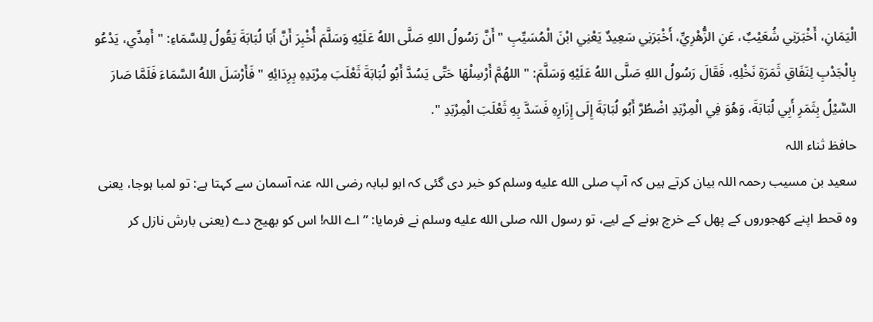الْيَمَانِ، أَخْبَرَنِي شُعَيْبٌ، عَنِ الزُّهْرِيِّ، أَخْبَرَنِي سَعِيدٌ يَعْنِي ابْنَ الْمُسَيِّبِ " أَنَّ رَسُولُ اللهِ صَلَّى اللهُ عَلَيْهِ وَسَلَّمَ أُخْبِرَ أَنَّ أَبَا لُبَابَةَ يَقُولُ لِلسَّمَاءِ: " أَمِدِّي، يَدْعُو بِالْجَدْبِ لِنَفَاقِ ثَمَرَةِ نَخْلِهِ، فَقَالَ رَسُولُ اللهِ صَلَّى اللهُ عَلَيْهِ وَسَلَّمَ: " اللهُمَّ أَرْسِلْهَا حَتَّى يَسُدَّ أَبُو لُبَابَةَ ثَعْلَبَ مِرْبَدِهِ بِرِدَائِهِ " فَأَرْسَلَ اللهُ السَّمَاءَ فَلَمَّا صَارَ السَّيْلُ بِثَمَرِ أَبِي لُبَابَةَ، وَهُوَ فِي الْمِرْبَدِ اضْطُرَّ أَبُو لُبَابَةَ إِلَى إِزَارِهِ فَسَدَّ بِهِ ثَعْلَبَ الْمِرْبَدِ ".
حافظ ثناء اللہ
سعید بن مسیب رحمہ اللہ بیان کرتے ہیں کہ آپ صلى الله عليه وسلم کو خبر دی گئی کہ ابو لبابہ رضی اللہ عنہ آسمان سے کہتا ہے: تو لمبا ہوجا، یعنی وہ قحط اپنے کھجوروں کے پھل کے خرچ ہونے کے لیے، تو رسول اللہ صلى الله عليه وسلم نے فرمایا: ”اے اللہ! اس کو بھیج دے (یعنی بارش نازل کر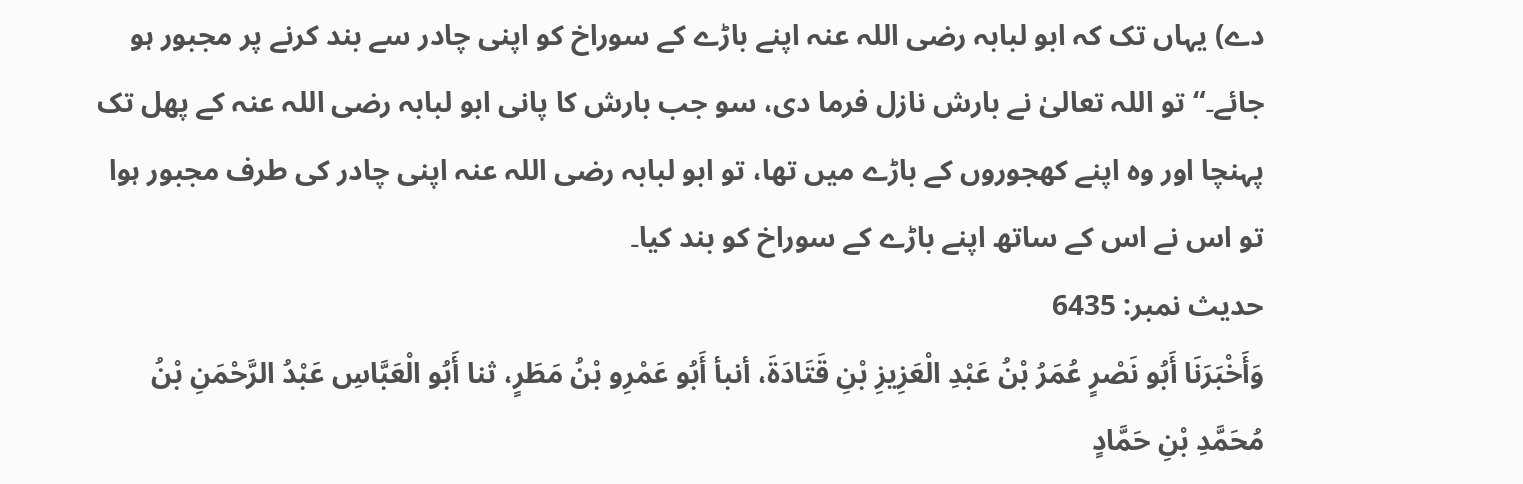دے) یہاں تک کہ ابو لبابہ رضی اللہ عنہ اپنے باڑے کے سوراخ کو اپنی چادر سے بند کرنے پر مجبور ہو جائے۔“ تو اللہ تعالیٰ نے بارش نازل فرما دی، سو جب بارش کا پانی ابو لبابہ رضی اللہ عنہ کے پھل تک پہنچا اور وہ اپنے کھجوروں کے باڑے میں تھا، تو ابو لبابہ رضی اللہ عنہ اپنی چادر کی طرف مجبور ہوا تو اس نے اس کے ساتھ اپنے باڑے کے سوراخ کو بند کیا۔
حدیث نمبر: 6435
وَأَخْبَرَنَا أَبُو نَصْرٍ عُمَرُ بْنُ عَبْدِ الْعَزِيزِ بْنِ قَتَادَةَ، أنبأ أَبُو عَمْرِو بْنُ مَطَرٍ، ثنا أَبُو الْعَبَّاسِ عَبْدُ الرَّحْمَنِ بْنُ مُحَمَّدِ بْنِ حَمَّادٍ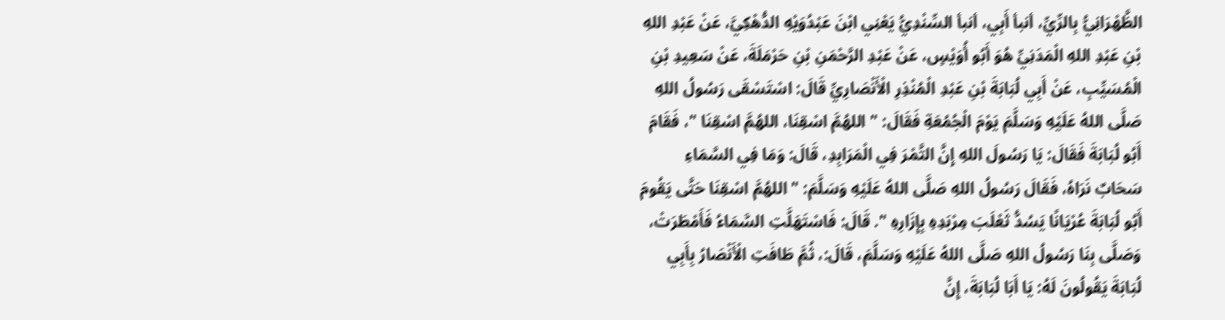الظَّهْرَانِيُّ بِالرِّيِّ، أنبأ أَبِي، أنبأ السِّنْدِيُّ يَعْنِي ابْنَ عَبْدُوَيْهِ الدُّهْكِيَّ، عَنْ عَبْدِ اللهِ بْنِ عَبْدِ اللهِ الْمَدَنِيِّ هُوَ أَبُو أُوَيْسٍ، عَنْ عَبْدِ الرَّحْمَنِ بْنِ حَرْمَلَةَ، عَنْ سَعِيدِ بْنِ الْمُسَيِّبِ، عَنْ أَبِي لُبَابَةَ بْنِ عَبْدِ الْمُنْذِرِ الْأَنْصَارِيِّ قَالَ: اسْتَسْقَى رَسُولُ اللهِ صَلَّى اللهُ عَلَيْهِ وَسَلَّمَ يَوْمَ الْجُمُعَةِ فَقَالَ: " اللهُمَّ اسْقِنَا، اللهُمَّ اسْقِنَا "، فَقَامَ أَبُو لُبَابَةَ فَقَالَ: يَا رَسُولَ اللهِ إِنَّ التَّمْرَ فِي الْمَرَابِدِ، قَالَ: وَمَا فِي السَّمَاءِ سَحَابٌ نَرَاهُ، فَقَالَ رَسُولُ اللهِ صَلَّى اللهُ عَلَيْهِ وَسَلَّمَ: " اللهُمَّ اسْقِنَا حَتَّى يَقُومَ أَبُو لُبَابَةَ عُرْيَانًا يَسُدُّ ثَعْلَبَ مِرْبَدِهِ بِإِزَارِهِ ". قَالَ: فَاسْتَهَلَّتِ السَّمَاءُ فَأَمْطَرَتْ، وَصَلَّى بِنَا رَسُولُ اللهِ صَلَّى اللهُ عَلَيْهِ وَسَلَّمَ، قَالَ:، ثُمَّ طَافَتِ الْأَنْصَارُ بِأَبِي لُبَابَةَ يَقُولُونَ لَهُ: يَا أَبَا لُبَابَةَ، إِنَّ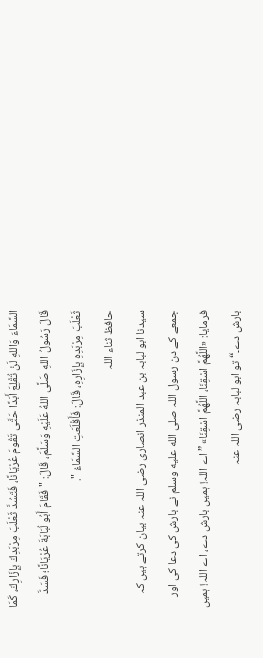السَّمَاءَ وَاللهِ لَنْ تُقْلِعَ أَبَدًا حَتَّى تَقُومَ عُرْيَانًا، فَتَسُدَّ ثَعْلَبَ مِرْبَدِكَ بِإِزَارِكَ، كَمَا قَالَ رَسُولُ اللهِ صَلَّى اللهُ عَلَيْهِ وَسَلَّمَ، قَالَ: " فَقَامَ أَبُو لُبَابَةَ عُرْيَانًا؛ فَسَدَّ ثَعْلَبَ مِرْبَدِهِ بِإِزَارِهِ، قَالَ: فَأَقْلَعَتِ السَّمَاءُ ".
حافظ ثناء اللہ
سیدنا ابو لبابہ بن عبد المنذر انصاری رضی اللہ عنہ بیان کرتے ہیں کہ جمعے کے دن رسول اللہ صلى الله عليه وسلم نے بارش کی دعا کی اور فرمایا: «اللَّهُمَّ اسْقِنَا، اللَّهُمَّ اسْقِنَا» ”اے اللہ! ہمیں بارش دے، اے اللہ! ہمیں بارش دے۔“ تو ابو لبابہ رضی اللہ عنہ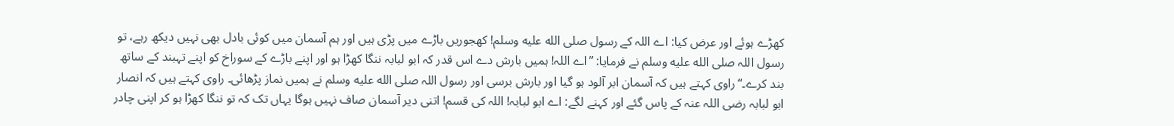کھڑے ہوئے اور عرض کیا: اے اللہ کے رسول صلى الله عليه وسلم! کھجوریں باڑے میں پڑی ہیں اور ہم آسمان میں کوئی بادل بھی نہیں دیکھ رہے، تو رسول اللہ صلى الله عليه وسلم نے فرمایا: ”اے اللہ! ہمیں بارش دے اس قدر کہ ابو لبابہ ننگا کھڑا ہو اور اپنے باڑے کے سوراخ کو اپنے تہبند کے ساتھ بند کرے۔“ راوی کہتے ہیں کہ آسمان ابر آلود ہو گیا اور بارش برسی اور رسول اللہ صلى الله عليه وسلم نے ہمیں نماز پڑھائی۔ راوی کہتے ہیں کہ انصار ابو لبابہ رضی اللہ عنہ کے پاس گئے اور کہنے لگے: اے ابو لبابہ! اللہ کی قسم! اتنی دیر آسمان صاف نہیں ہوگا یہاں تک کہ تو ننگا کھڑا ہو کر اپنی چادر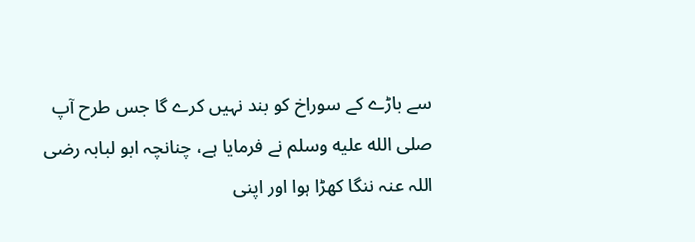سے باڑے کے سوراخ کو بند نہیں کرے گا جس طرح آپ صلى الله عليه وسلم نے فرمایا ہے، چنانچہ ابو لبابہ رضی اللہ عنہ ننگا کھڑا ہوا اور اپنی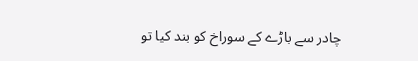چادر سے باڑے کے سوراخ کو بند کیا تو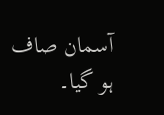آسمان صاف ہو گیا۔